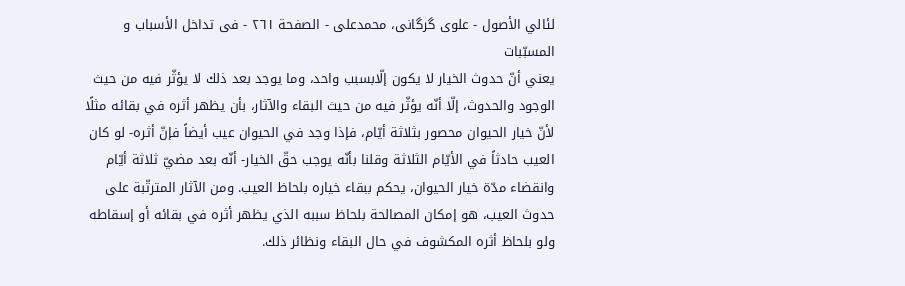لئالي الأصول - علوی گرگانی، محمدعلی - الصفحة ٢٦١ - فی تداخل الأسباب و المسبّبات
يعني أنّ حدوث الخيار لا يكون إلّابسبب واحد، وما يوجد بعد ذلك لا يؤثّر فيه من حيث الوجود والحدوث، إلّا أنّه يؤثّر فيه من حيث البقاء والآثار، بأن يظهر أثره في بقائه مثلًا لأنّ خيار الحيوان محصور بثلاثة أيّام، فإذا وجد في الحيوان عيب أيضاً فإنّ أثره- لو كان العيب حادثاً في الأيّام الثلاثة وقلنا بأنّه يوجب حقّ الخيار- أنّه بعد مضيّ ثلاثة أيّام وانقضاء مدّة خيار الحيوان، يحكم ببقاء خياره بلحاظ العيب. ومن الآثار المترتّبة على حدوث العيب، هو إمكان المصالحة بلحاظ سببه الذي يظهر أثره في بقائه أو إسقاطه ولو بلحاظ أثره المكشوف في حال البقاء ونظائر ذلك.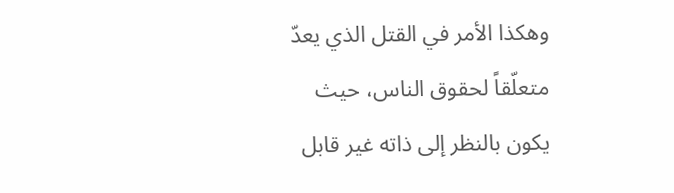وهكذا الأمر في القتل الذي يعدّ متعلّقاً لحقوق الناس، حيث يكون بالنظر إلى ذاته غير قابل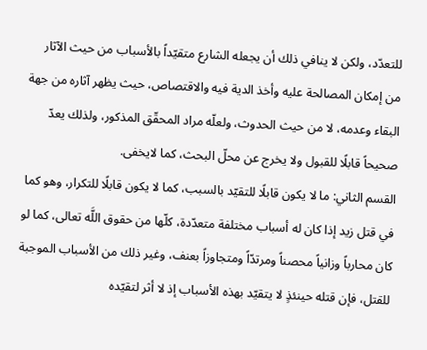للتعدّد، ولكن لا ينافي ذلك أن يجعله الشارع متقيّداً بالأسباب من حيث الآثار من إمكان المصالحة عليه وأخذ الدية فيه والاقتصاص، حيث يظهر آثاره من جهة البقاء وعدمه، لا من حيث الحدوث، ولعلّه مراد المحقّق المذكور، ولذلك يعدّ صحيحاً قابلًا للقبول ولا يخرج عن محلّ البحث، كما لايخفى.
القسم الثاني: ما لا يكون قابلًا للتقيّد بالسبب، كما لا يكون قابلًا للتكرار، وهو كما في قتل زيد إذا كان له أسباب مختلفة متعدّدة، كلّها من حقوق اللَّه تعالى، كما لو كان محارباً وزانياً محصناً ومرتدّاً ومتجاوزاً بعنف، وغير ذلك من الأسباب الموجبة للقتل، فإن قتله حينئذٍ لا يتقيّد بهذه الأسباب إذ لا أثر لتقيّده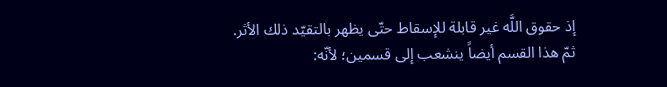إذ حقوق اللَّه غير قابلة للإسقاط حتّى يظهر بالتقيّد ذلك الأثر.
ثمّ هذا القسم أيضاً ينشعب إلى قسمين؛ لأنّه: